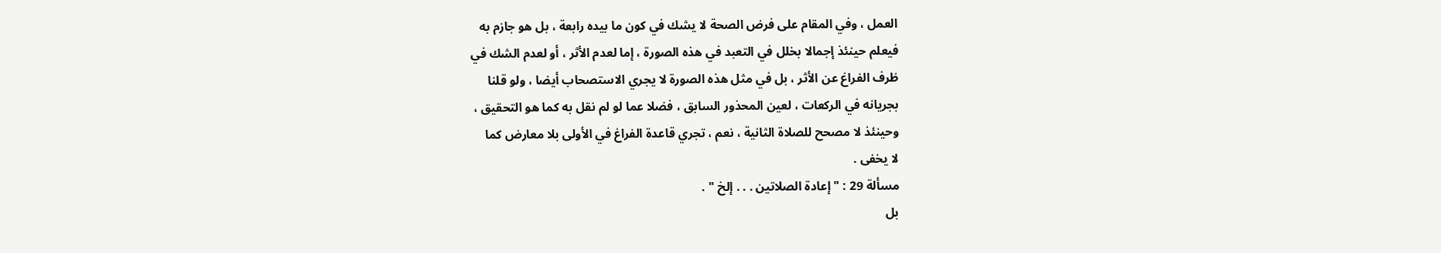العمل ، وفي المقام على فرض الصحة لا يشك في كون ما بيده رابعة ، بل هو جازم به
فيعلم حينئذ إجمالا بخلل في التعبد في هذه الصورة ، إما لعدم الأثر ، أو لعدم الشك في
ظرف الفراغ عن الأثر ، بل في مثل هذه الصورة لا يجري الاستصحاب أيضا ، ولو قلنا
بجريانه في الركعات ، لعين المحذور السابق ، فضلا عما لو لم نقل به كما هو التحقيق ،
وحينئذ لا مصحح للصلاة الثانية ، نعم ، تجري قاعدة الفراغ في الأولى بلا معارض كما
لا يخفى .
مسألة 29 : " إعادة الصلاتين . . . إلخ " .
بل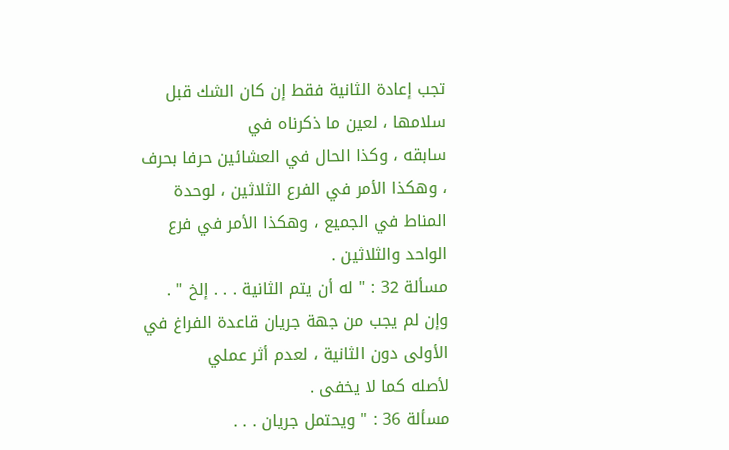تجب إعادة الثانية فقط إن كان الشك قبل سلامها ، لعين ما ذكرناه في
سابقه ، وكذا الحال في العشائين حرفا بحرف ، وهكذا الأمر في الفرع الثلاثين ، لوحدة
المناط في الجميع ، وهكذا الأمر في فرع الواحد والثلاثين .
مسألة 32 : " له أن يتم الثانية . . . إلخ " .
وإن لم يجب من جهة جريان قاعدة الفراغ في الأولى دون الثانية ، لعدم أثر عملي
لأصله كما لا يخفى .
مسألة 36 : " ويحتمل جريان . . .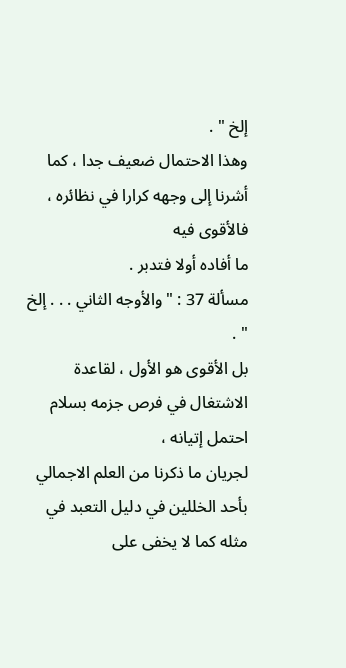إلخ " .
وهذا الاحتمال ضعيف جدا ، كما أشرنا إلى وجهه كرارا في نظائره ، فالأقوى فيه
ما أفاده أولا فتدبر .
مسألة 37 : " والأوجه الثاني . . . إلخ " .
بل الأقوى هو الأول ، لقاعدة الاشتغال في فرص جزمه بسلام احتمل إتيانه ،
لجريان ما ذكرنا من العلم الاجمالي بأحد الخللين في دليل التعبد في مثله كما لا يخفى على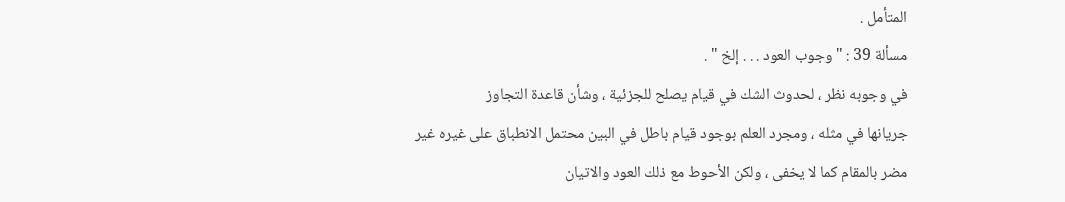المتأمل .
مسألة 39 : " وجوب العود . . . إلخ " .
في وجوبه نظر ، لحدوث الشك في قيام يصلح للجزئية ، وشأن قاعدة التجاوز
جريانها في مثله ، ومجرد العلم بوجود قيام باطل في البين محتمل الانطباق على غيره غير
مضر بالمقام كما لا يخفى ، ولكن الأحوط مع ذلك العود والاتيان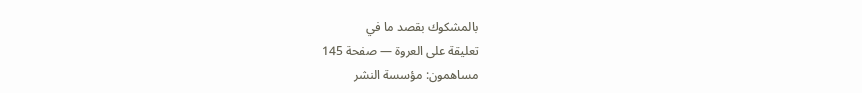بالمشكوك بقصد ما في
تعليقة على العروة — صفحة 145
مساهمون: مؤسسة النشر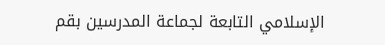الإسلامي التابعة لجماعة المدرسين بقم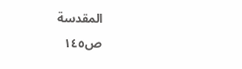المقدسة
ص١٤٥